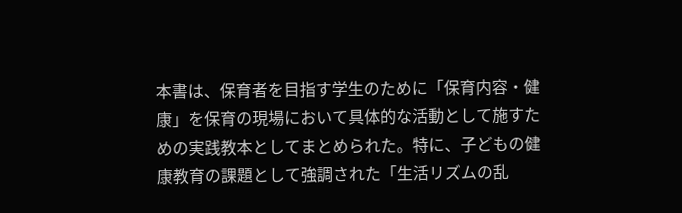本書は、保育者を目指す学生のために「保育内容・健康」を保育の現場において具体的な活動として施すための実践教本としてまとめられた。特に、子どもの健康教育の課題として強調された「生活リズムの乱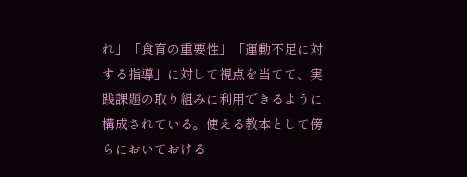れ」「食育の重要性」「運動不足に対する指導」に対して視点を当てて、実践課題の取り組みに利用できるように構成されている。使える教本として傍らにおいておける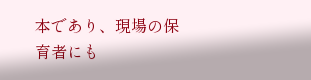本であり、現場の保育者にも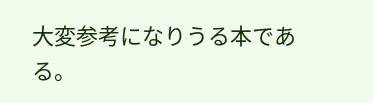大変参考になりうる本である。